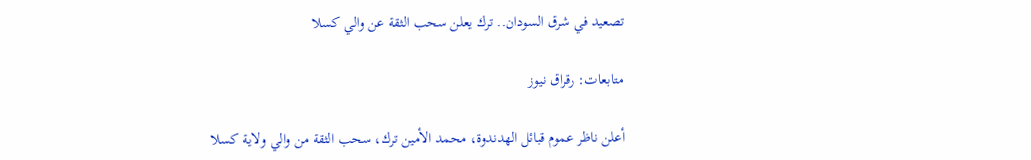تصعيد في شرق السودان.. ترك يعلن سحب الثقة عن والي كسلا

متابعات: رقراق نيوز

أعلن ناظر عموم قبائل الهدندوة، محمد الأمين ترك، سحب الثقة من والي ولاية كسلا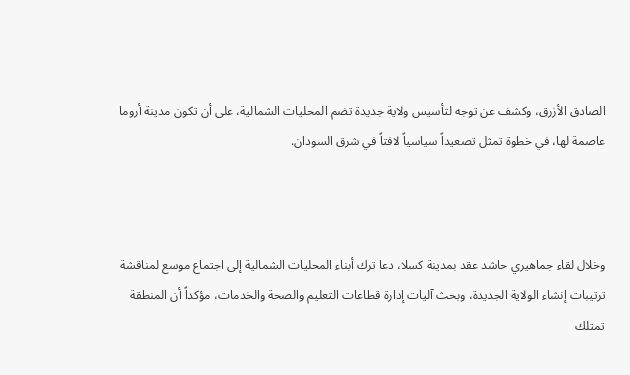الصادق الأزرق، وكشف عن توجه لتأسيس ولاية جديدة تضم المحليات الشمالية، على أن تكون مدينة أروما عاصمة لها، في خطوة تمثل تصعيداً سياسياً لافتاً في شرق السودان.



وخلال لقاء جماهيري حاشد عقد بمدينة كسلا، دعا ترك أبناء المحليات الشمالية إلى اجتماع موسع لمناقشة ترتيبات إنشاء الولاية الجديدة، وبحث آليات إدارة قطاعات التعليم والصحة والخدمات، مؤكداً أن المنطقة تمتلك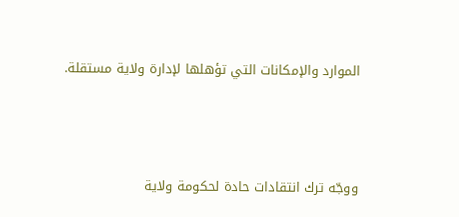الموارد والإمكانات التي تؤهلها لإدارة ولاية مستقلة.



ووجّه ترك انتقادات حادة لحكومة ولاية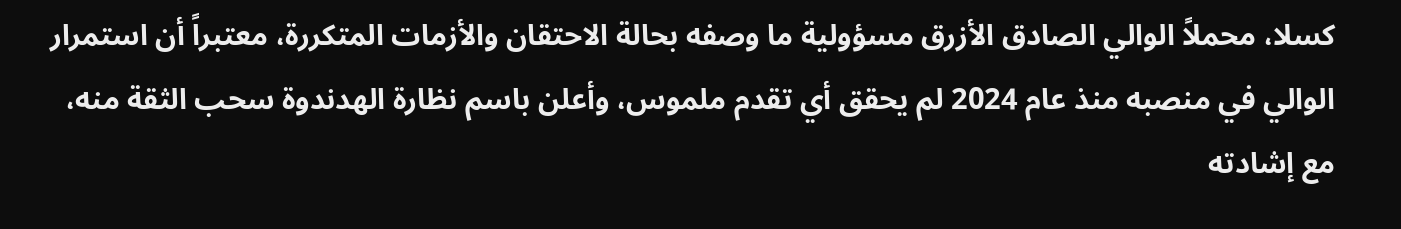كسلا، محملاً الوالي الصادق الأزرق مسؤولية ما وصفه بحالة الاحتقان والأزمات المتكررة، معتبراً أن استمرار الوالي في منصبه منذ عام 2024 لم يحقق أي تقدم ملموس، وأعلن باسم نظارة الهدندوة سحب الثقة منه، مع إشادته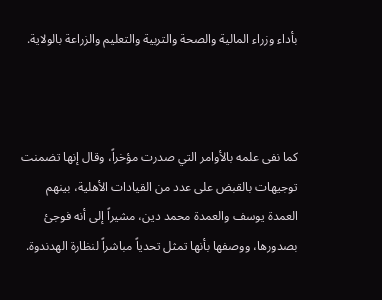بأداء وزراء المالية والصحة والتربية والتعليم والزراعة بالولاية.



كما نفى علمه بالأوامر التي صدرت مؤخراً، وقال إنها تضمنت توجيهات بالقبض على عدد من القيادات الأهلية، بينهم العمدة يوسف والعمدة محمد دين، مشيراً إلى أنه فوجئ بصدورها، ووصفها بأنها تمثل تحدياً مباشراً لنظارة الهدندوة.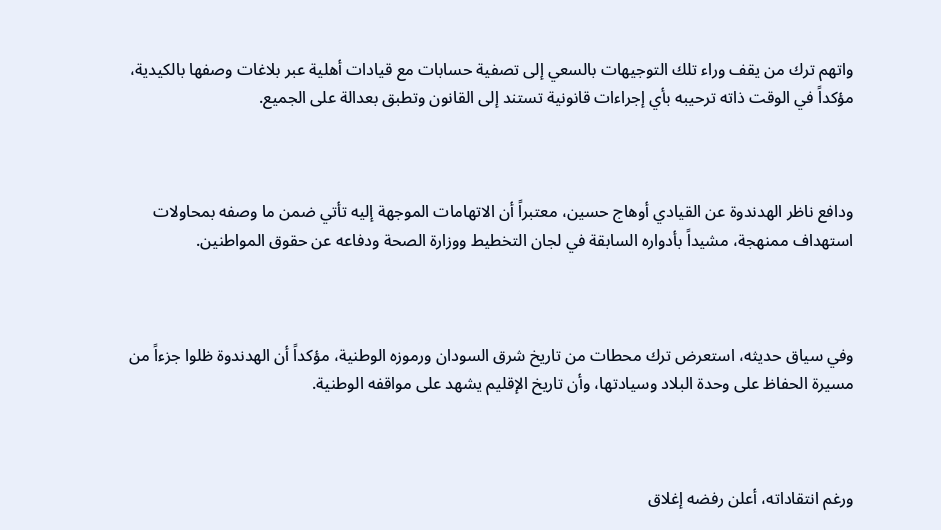واتهم ترك من يقف وراء تلك التوجيهات بالسعي إلى تصفية حسابات مع قيادات أهلية عبر بلاغات وصفها بالكيدية، مؤكداً في الوقت ذاته ترحيبه بأي إجراءات قانونية تستند إلى القانون وتطبق بعدالة على الجميع.



ودافع ناظر الهدندوة عن القيادي أوهاج حسين، معتبراً أن الاتهامات الموجهة إليه تأتي ضمن ما وصفه بمحاولات استهداف ممنهجة، مشيداً بأدواره السابقة في لجان التخطيط ووزارة الصحة ودفاعه عن حقوق المواطنين.



وفي سياق حديثه، استعرض ترك محطات من تاريخ شرق السودان ورموزه الوطنية، مؤكداً أن الهدندوة ظلوا جزءاً من مسيرة الحفاظ على وحدة البلاد وسيادتها، وأن تاريخ الإقليم يشهد على مواقفه الوطنية.



ورغم انتقاداته، أعلن رفضه إغلاق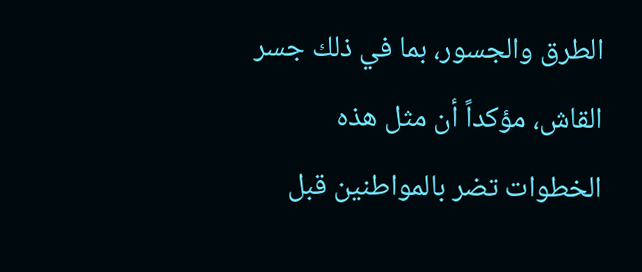الطرق والجسور، بما في ذلك جسر القاش، مؤكداً أن مثل هذه الخطوات تضر بالمواطنين قبل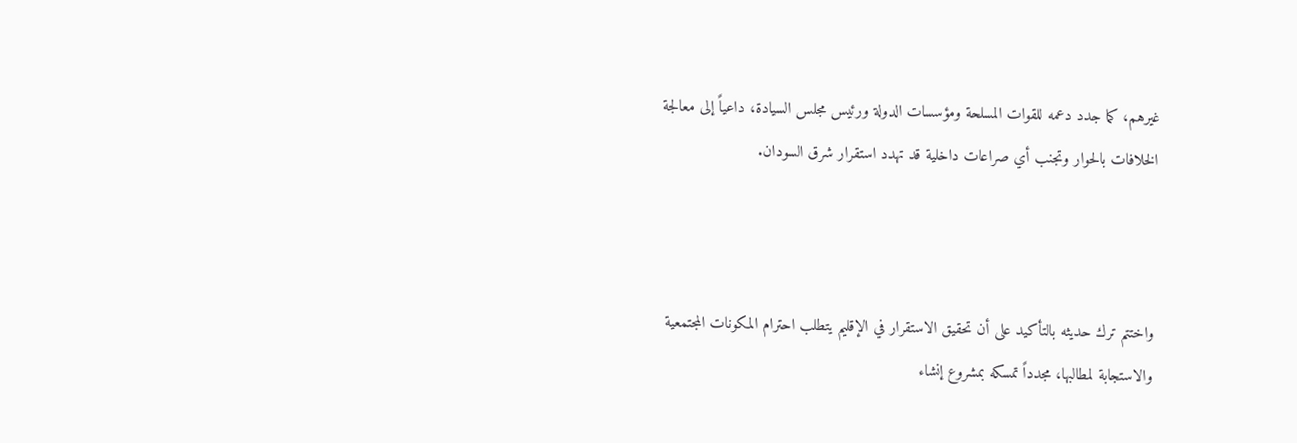غيرهم، كما جدد دعمه للقوات المسلحة ومؤسسات الدولة ورئيس مجلس السيادة، داعياً إلى معالجة الخلافات بالحوار وتجنب أي صراعات داخلية قد تهدد استقرار شرق السودان.



واختتم ترك حديثه بالتأكيد على أن تحقيق الاستقرار في الإقليم يتطلب احترام المكونات المجتمعية والاستجابة لمطالبها، مجدداً تمسكه بمشروع إنشاء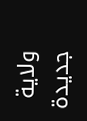ولاية جديدة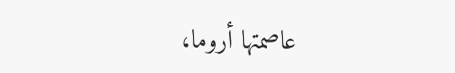عاصمتها أروما،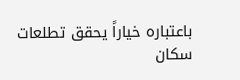باعتباره خياراً يحقق تطلعات سكان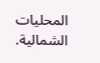المحليات الشمالية.